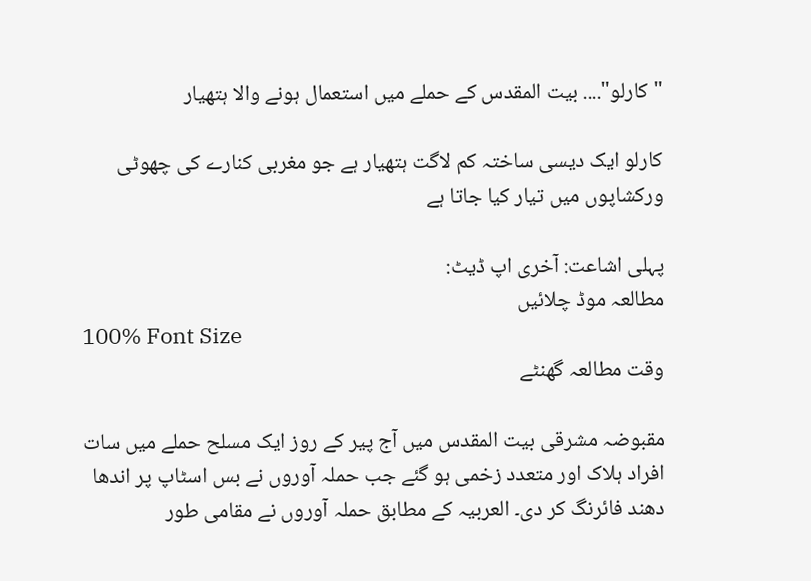"كارلو".... بیت المقدس کے حملے میں استعمال ہونے والا ہتھیار

کارلو ایک دیسی ساختہ کم لاگت ہتھیار ہے جو مغربی کنارے کی چھوٹی ورکشاپوں میں تیار کیا جاتا ہے

پہلی اشاعت: آخری اپ ڈیٹ:
مطالعہ موڈ چلائیں
100% Font Size
وقت مطالعہ گھنٹے

مقبوضہ مشرقی بیت المقدس میں آج پیر کے روز ایک مسلح حملے میں سات افراد ہلاک اور متعدد زخمی ہو گئے جب حملہ آوروں نے بس اسٹاپ پر اندھا دھند فائرنگ کر دی۔ العربیہ کے مطابق حملہ آوروں نے مقامی طور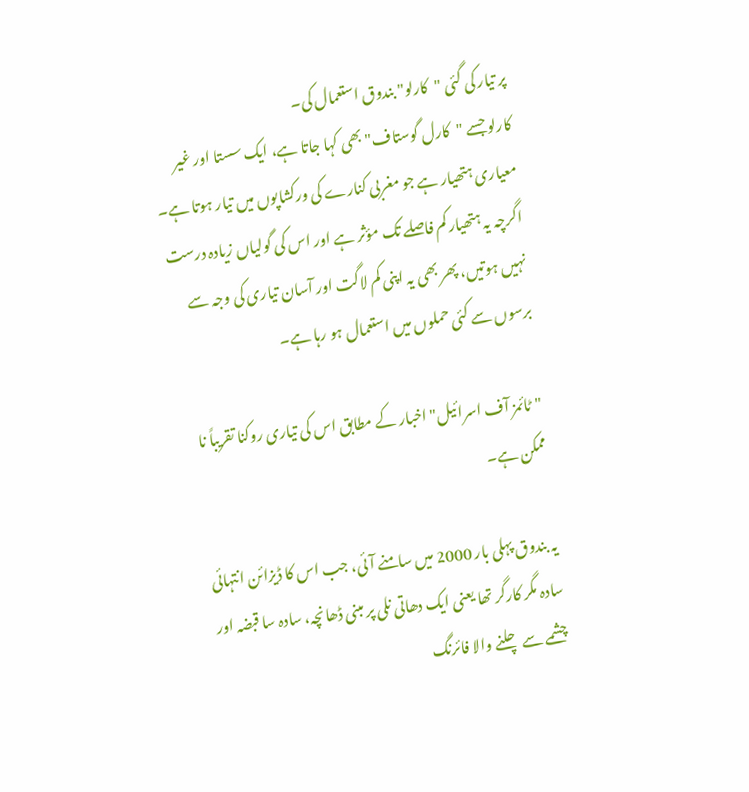پر تیار کی گئی "کارلو" بندوق استعمال کی۔
کارلو جسے "کارل گوستاف" بھی کہا جاتا ہے، ایک سستا اور غیر معیاری ہتھیار ہے جو مغربی کنارے کی ورکشاپوں میں تیار ہوتا ہے۔ اگرچہ یہ ہتھیار کم فاصلے تک مؤثر ہے اور اس کی گولیاں زیادہ درست نہیں ہوتیں، پھر بھی یہ اپنی کم لاگت اور آسان تیاری کی وجہ سے برسوں سے کئی حملوں میں استعمال ہو رہا ہے۔

"ٹائمز آف اسرائیل" اخبار کے مطابق اس کی تیاری روکنا تقریباً نا ممکن ہے۔

یہ بندوق پہلی بار 2000 میں سامنے آئی، جب اس کا ڈیزائن انتہائی سادہ مگر کارگر تھا یعنی ایک دھاتی نلی پر مبنی ڈھانچہ، سادہ سا قبضہ اور چشمے سے چلنے والا فائرنگ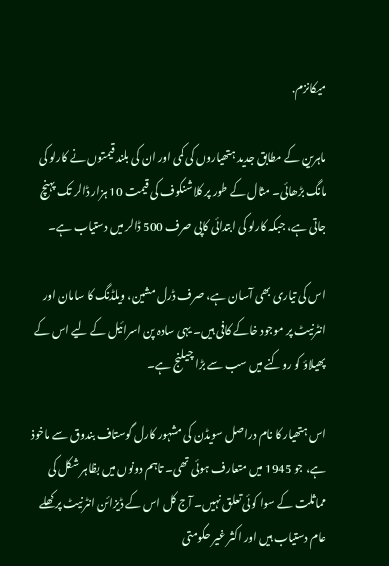میکانزم.

ماہرین کے مطابق جدید ہتھیاروں کی کمی اور ان کی بلند قیمتوں نے کارلو کی مانگ بڑھائی۔ مثال کے طور پر کلاشنکوف کی قیمت 10 ہزار ڈالر تک پہنچ جاتی ہے، جبکہ کارلو کی ابتدائی کاپی صرف 500 ڈالر میں دستیاب ہے۔

اس کی تیاری بھی آسان ہے، صرف ڈرل مشین، ویلڈنگ کا سامان اور انٹرنیٹ پر موجود خاکے کافی ہیں۔ یہی سادہ پن اسرائیل کے لیے اس کے پھیلاؤ کو روکنے میں سب سے بڑا چیلنج ہے۔

اس ہتھیار کا نام دراصل سویڈن کی مشہور کارل گوستاف بندوق سے ماخوذ ہے، جو 1945 میں متعارف ہوئی تھی۔ تاہم دونوں میں بظاہر شکل کی مماثلت کے سوا کوئی تعلق نہیں۔ آج کل اس کے ڈیزائن انٹرنیٹ پر کھلے عام دستیاب ہیں اور اکثر غیر حکومتی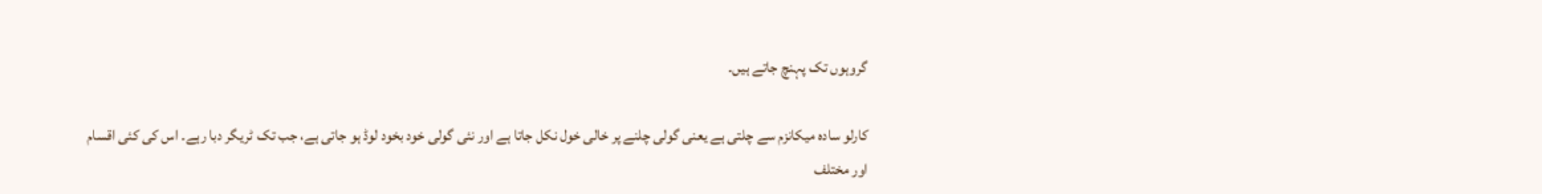گروہوں تک پہنچ جاتے ہیں۔

کارلو سادہ میکانزم سے چلتی ہے یعنی گولی چلنے پر خالی خول نکل جاتا ہے اور نئی گولی خود بخود لوڈ ہو جاتی ہے، جب تک ٹریگر دبا رہے۔ اس کی کئی اقسام اور مختلف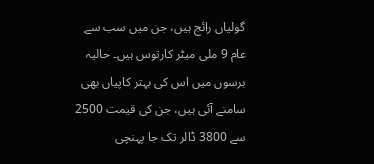گولیاں رائج ہیں، جن میں سب سے عام 9 ملی میٹر کارتوس ہیں۔ حالیہ برسوں میں اس کی بہتر کاپیاں بھی سامنے آئی ہیں، جن کی قیمت 2500 سے 3800 ڈالر تک جا پہنچی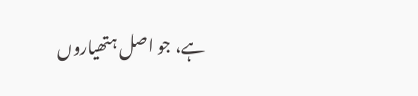ہے، جو اصل ہتھیاروں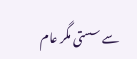سے سستی مگر عام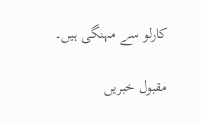کارلو سے مہنگی ہیں۔

مقبول خبریں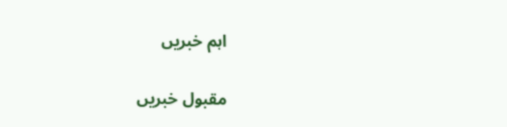اہم خبریں

مقبول خبریں